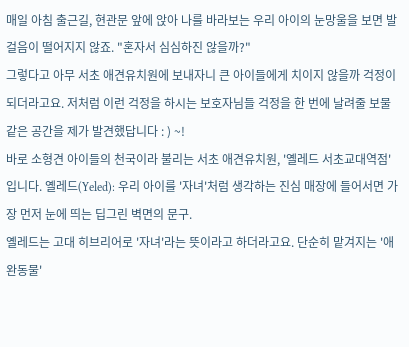매일 아침 출근길, 현관문 앞에 앉아 나를 바라보는 우리 아이의 눈망울을 보면 발걸음이 떨어지지 않죠. "혼자서 심심하진 않을까?"
그렇다고 아무 서초 애견유치원에 보내자니 큰 아이들에게 치이지 않을까 걱정이 되더라고요. 저처럼 이런 걱정을 하시는 보호자님들 걱정을 한 번에 날려줄 보물 같은 공간을 제가 발견했답니다 : ) ~!
바로 소형견 아이들의 천국이라 불리는 서초 애견유치원, '옐레드 서초교대역점'입니다. 옐레드(Yeled): 우리 아이를 '자녀'처럼 생각하는 진심 매장에 들어서면 가장 먼저 눈에 띄는 딥그린 벽면의 문구.
옐레드는 고대 히브리어로 '자녀'라는 뜻이라고 하더라고요. 단순히 맡겨지는 '애완동물'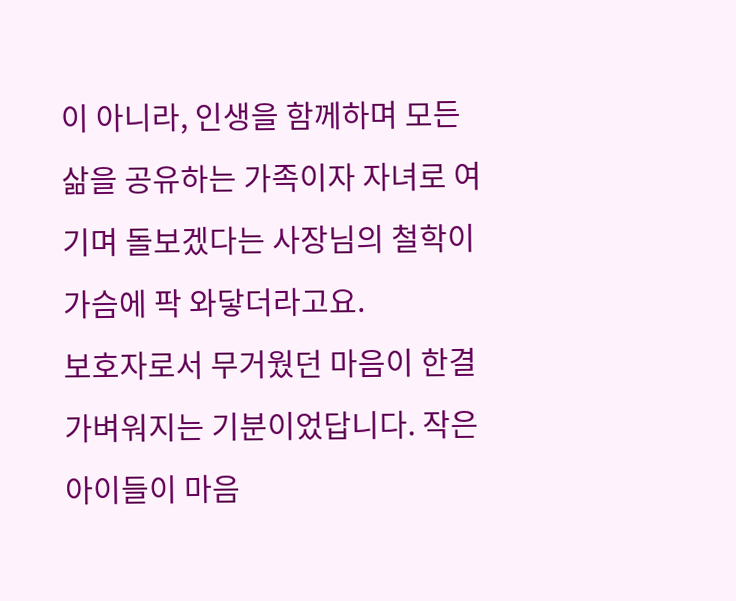이 아니라, 인생을 함께하며 모든 삶을 공유하는 가족이자 자녀로 여기며 돌보겠다는 사장님의 철학이 가슴에 팍 와닿더라고요.
보호자로서 무거웠던 마음이 한결 가벼워지는 기분이었답니다. 작은 아이들이 마음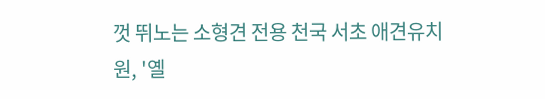껏 뛰노는 소형견 전용 천국 서초 애견유치원, '옐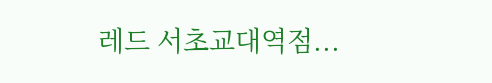레드 서초교대역점...